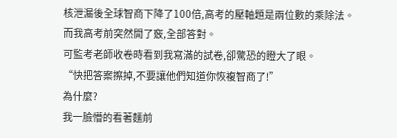核泄漏後全球智商下降了100倍,高考的壓軸題是兩位數的乘除法。
而我高考前突然開了竅,全部答對。
可監考老師收卷時看到我寫滿的試卷,卻驚恐的瞪大了眼。
“快把答案擦掉,不要讓他們知道你恢複智商了!”
為什麼?
我一臉懵的看著麵前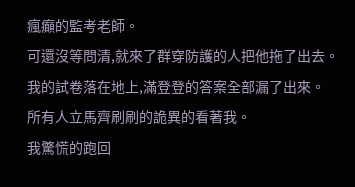瘋癲的監考老師。
可還沒等問清,就來了群穿防護的人把他拖了出去。
我的試卷落在地上,滿登登的答案全部漏了出來。
所有人立馬齊刷刷的詭異的看著我。
我驚慌的跑回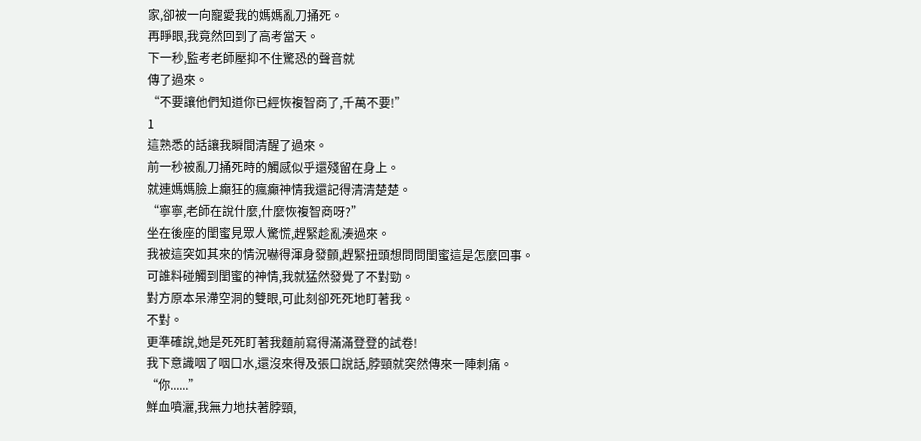家,卻被一向寵愛我的媽媽亂刀捅死。
再睜眼,我竟然回到了高考當天。
下一秒,監考老師壓抑不住驚恐的聲音就
傳了過來。
“不要讓他們知道你已經恢複智商了,千萬不要!”
1
這熟悉的話讓我瞬間清醒了過來。
前一秒被亂刀捅死時的觸感似乎還殘留在身上。
就連媽媽臉上癲狂的瘋癲神情我還記得清清楚楚。
“寧寧,老師在說什麼,什麼恢複智商呀?”
坐在後座的閨蜜見眾人驚慌,趕緊趁亂湊過來。
我被這突如其來的情況嚇得渾身發顫,趕緊扭頭想問問閨蜜這是怎麼回事。
可誰料碰觸到閨蜜的神情,我就猛然發覺了不對勁。
對方原本呆滯空洞的雙眼,可此刻卻死死地盯著我。
不對。
更準確說,她是死死盯著我麵前寫得滿滿登登的試卷!
我下意識咽了咽口水,還沒來得及張口說話,脖頸就突然傳來一陣刺痛。
“你......”
鮮血噴灑,我無力地扶著脖頸,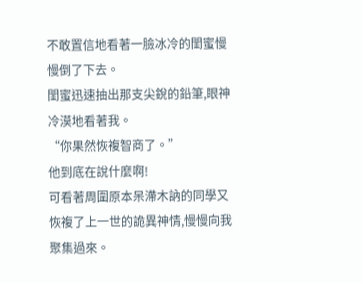不敢置信地看著一臉冰冷的閨蜜慢慢倒了下去。
閨蜜迅速抽出那支尖銳的鉛筆,眼神冷漠地看著我。
“你果然恢複智商了。”
他到底在說什麼啊!
可看著周圍原本呆滯木訥的同學又恢複了上一世的詭異神情,慢慢向我聚集過來。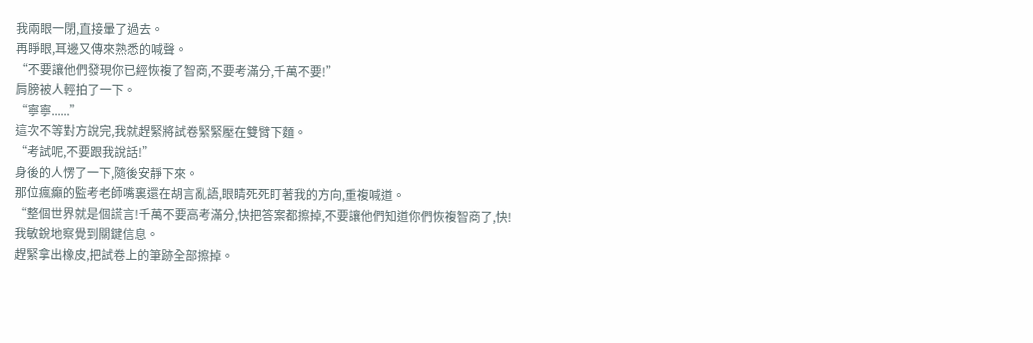我兩眼一閉,直接暈了過去。
再睜眼,耳邊又傳來熟悉的喊聲。
“不要讓他們發現你已經恢複了智商,不要考滿分,千萬不要!”
肩膀被人輕拍了一下。
“寧寧......”
這次不等對方說完,我就趕緊將試卷緊緊壓在雙臂下麵。
“考試呢,不要跟我說話!”
身後的人愣了一下,隨後安靜下來。
那位瘋癲的監考老師嘴裏還在胡言亂語,眼睛死死盯著我的方向,重複喊道。
“整個世界就是個謊言!千萬不要高考滿分,快把答案都擦掉,不要讓他們知道你們恢複智商了,快!
我敏銳地察覺到關鍵信息。
趕緊拿出橡皮,把試卷上的筆跡全部擦掉。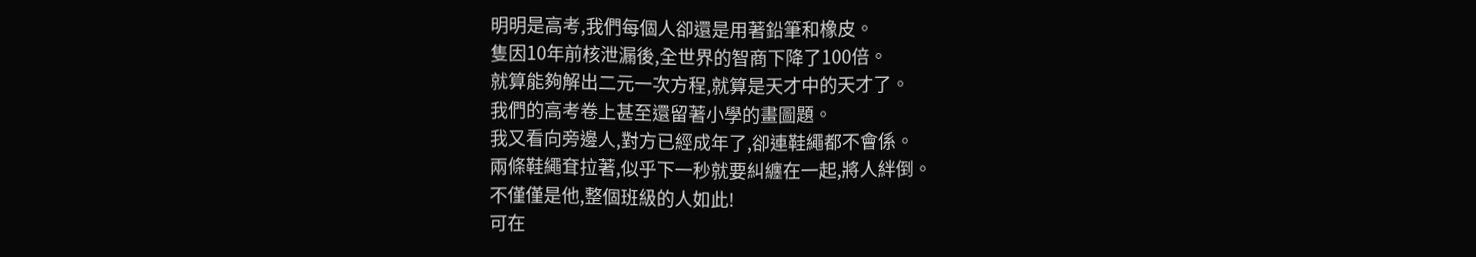明明是高考,我們每個人卻還是用著鉛筆和橡皮。
隻因10年前核泄漏後,全世界的智商下降了100倍。
就算能夠解出二元一次方程,就算是天才中的天才了。
我們的高考卷上甚至還留著小學的畫圖題。
我又看向旁邊人,對方已經成年了,卻連鞋繩都不會係。
兩條鞋繩耷拉著,似乎下一秒就要糾纏在一起,將人絆倒。
不僅僅是他,整個班級的人如此!
可在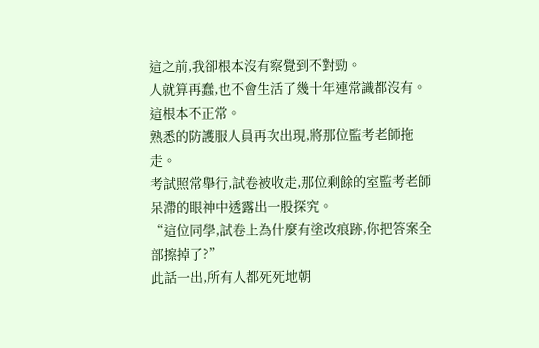這之前,我卻根本沒有察覺到不對勁。
人就算再蠢,也不會生活了幾十年連常識都沒有。
這根本不正常。
熟悉的防護服人員再次出現,將那位監考老師拖走。
考試照常舉行,試卷被收走,那位剩餘的室監考老師呆滯的眼神中透露出一股探究。
“這位同學,試卷上為什麼有塗改痕跡,你把答案全部擦掉了?”
此話一出,所有人都死死地朝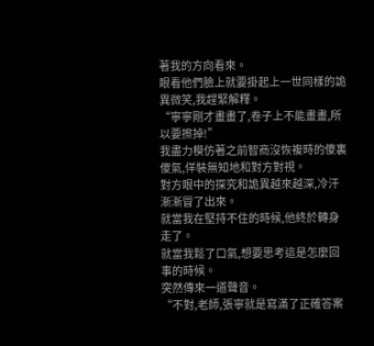著我的方向看來。
眼看他們臉上就要掛起上一世同樣的詭異微笑,我趕緊解釋。
“寧寧剛才畫畫了,卷子上不能畫畫,所以要擦掉!”
我盡力模仿著之前智商沒恢複時的傻裏傻氣,佯裝無知地和對方對視。
對方眼中的探究和詭異越來越深,冷汗漸漸冒了出來。
就當我在堅持不住的時候,他終於轉身走了。
就當我鬆了口氣,想要思考這是怎麼回事的時候。
突然傳來一道聲音。
“不對,老師,張寧就是寫滿了正確答案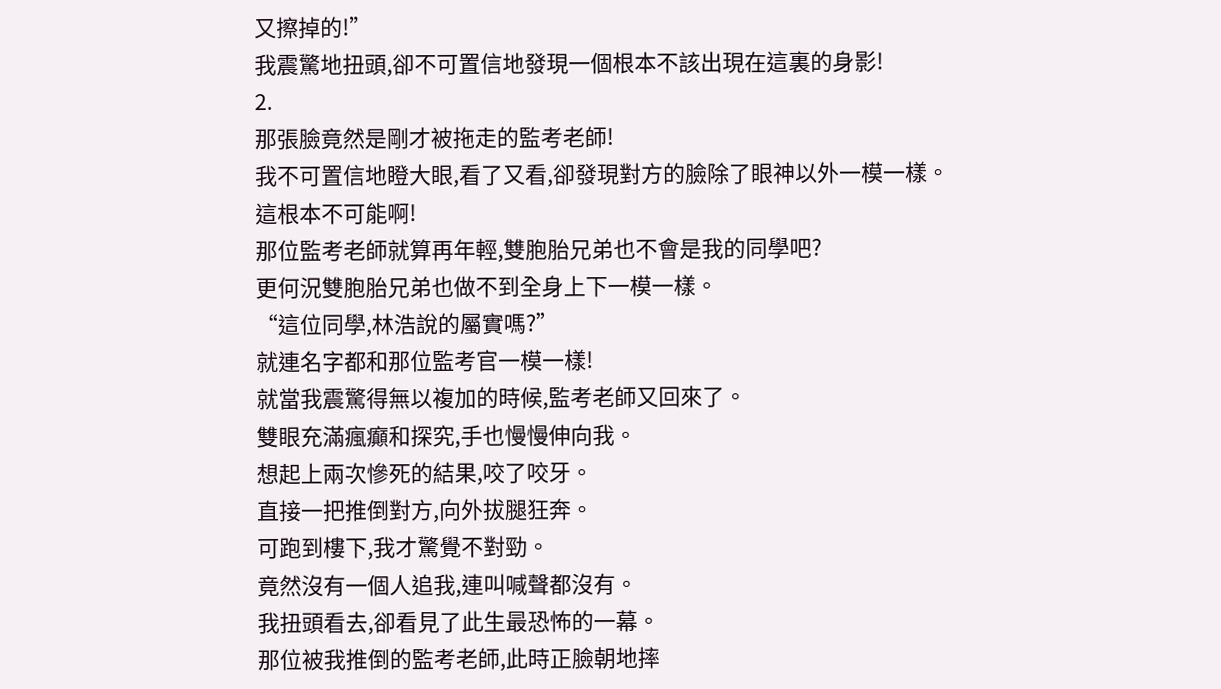又擦掉的!”
我震驚地扭頭,卻不可置信地發現一個根本不該出現在這裏的身影!
2.
那張臉竟然是剛才被拖走的監考老師!
我不可置信地瞪大眼,看了又看,卻發現對方的臉除了眼神以外一模一樣。
這根本不可能啊!
那位監考老師就算再年輕,雙胞胎兄弟也不會是我的同學吧?
更何況雙胞胎兄弟也做不到全身上下一模一樣。
“這位同學,林浩說的屬實嗎?”
就連名字都和那位監考官一模一樣!
就當我震驚得無以複加的時候,監考老師又回來了。
雙眼充滿瘋癲和探究,手也慢慢伸向我。
想起上兩次慘死的結果,咬了咬牙。
直接一把推倒對方,向外拔腿狂奔。
可跑到樓下,我才驚覺不對勁。
竟然沒有一個人追我,連叫喊聲都沒有。
我扭頭看去,卻看見了此生最恐怖的一幕。
那位被我推倒的監考老師,此時正臉朝地摔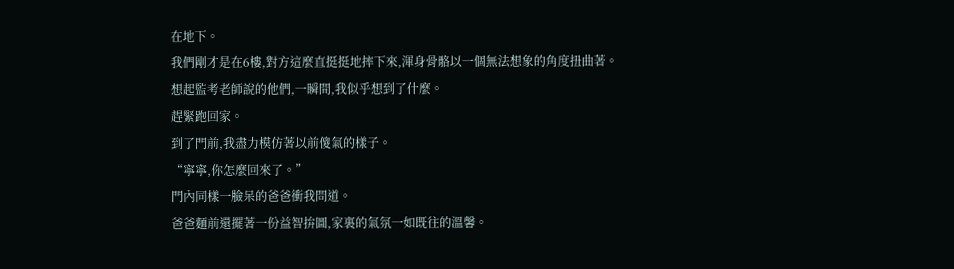在地下。
我們剛才是在6樓,對方這麼直挺挺地摔下來,渾身骨骼以一個無法想象的角度扭曲著。
想起監考老師說的他們,一瞬間,我似乎想到了什麼。
趕緊跑回家。
到了門前,我盡力模仿著以前傻氣的樣子。
“寧寧,你怎麼回來了。”
門內同樣一臉呆的爸爸衝我問道。
爸爸麵前還擺著一份益智拚圖,家裏的氣氛一如既往的溫馨。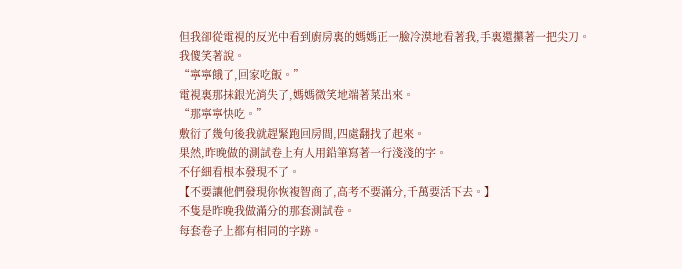但我卻從電視的反光中看到廚房裏的媽媽正一臉冷漠地看著我,手裏還攥著一把尖刀。
我傻笑著說。
“寧寧餓了,回家吃飯。”
電視裏那抹銀光消失了,媽媽微笑地端著菜出來。
“那寧寧快吃。”
敷衍了幾句後我就趕緊跑回房間,四處翻找了起來。
果然,昨晚做的測試卷上有人用鉛筆寫著一行淺淺的字。
不仔細看根本發現不了。
【不要讓他們發現你恢複智商了,高考不要滿分,千萬要活下去。】
不隻是昨晚我做滿分的那套測試卷。
每套卷子上都有相同的字跡。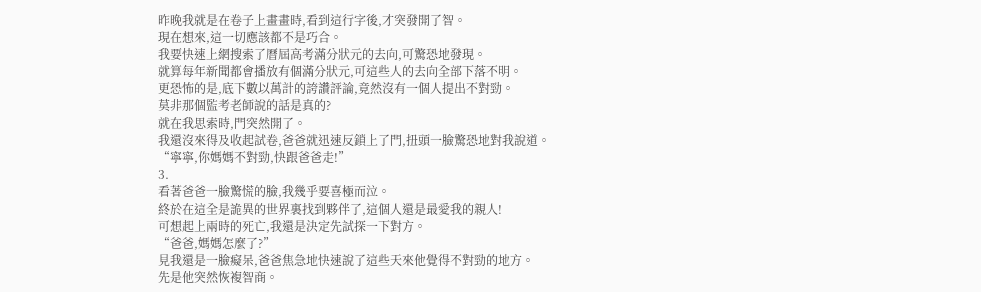昨晚我就是在卷子上畫畫時,看到這行字後,才突發開了智。
現在想來,這一切應該都不是巧合。
我要快速上網搜索了曆屆高考滿分狀元的去向,可驚恐地發現。
就算每年新聞都會播放有個滿分狀元,可這些人的去向全部下落不明。
更恐怖的是,底下數以萬計的誇讚評論,竟然沒有一個人提出不對勁。
莫非那個監考老師說的話是真的?
就在我思索時,門突然開了。
我還沒來得及收起試卷,爸爸就迅速反鎖上了門,扭頭一臉驚恐地對我說道。
“寧寧,你媽媽不對勁,快跟爸爸走!”
3.
看著爸爸一臉驚慌的臉,我幾乎要喜極而泣。
終於在這全是詭異的世界裏找到夥伴了,這個人還是最愛我的親人!
可想起上兩時的死亡,我還是決定先試探一下對方。
“爸爸,媽媽怎麼了?”
見我還是一臉癡呆,爸爸焦急地快速說了這些天來他覺得不對勁的地方。
先是他突然恢複智商。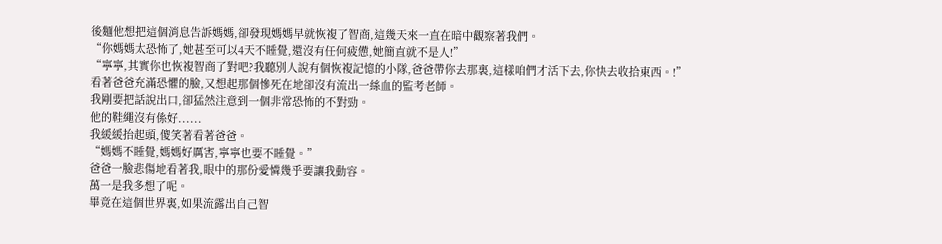後麵他想把這個消息告訴媽媽,卻發現媽媽早就恢複了智商,這幾天來一直在暗中觀察著我們。
“你媽媽太恐怖了,她甚至可以4天不睡覺,還沒有任何疲憊,她簡直就不是人!”
“寧寧,其實你也恢複智商了對吧?我聽別人說有個恢複記憶的小隊,爸爸帶你去那裏,這樣咱們才活下去,你快去收拾東西。!”
看著爸爸充滿恐懼的臉,又想起那個慘死在地卻沒有流出一絲血的監考老師。
我剛要把話說出口,卻猛然注意到一個非常恐怖的不對勁。
他的鞋繩沒有係好......
我緩緩抬起頭,傻笑著看著爸爸。
“媽媽不睡覺,媽媽好厲害,寧寧也要不睡覺。”
爸爸一臉悲傷地看著我,眼中的那份愛憐幾乎要讓我動容。
萬一是我多想了呢。
畢竟在這個世界裏,如果流露出自己智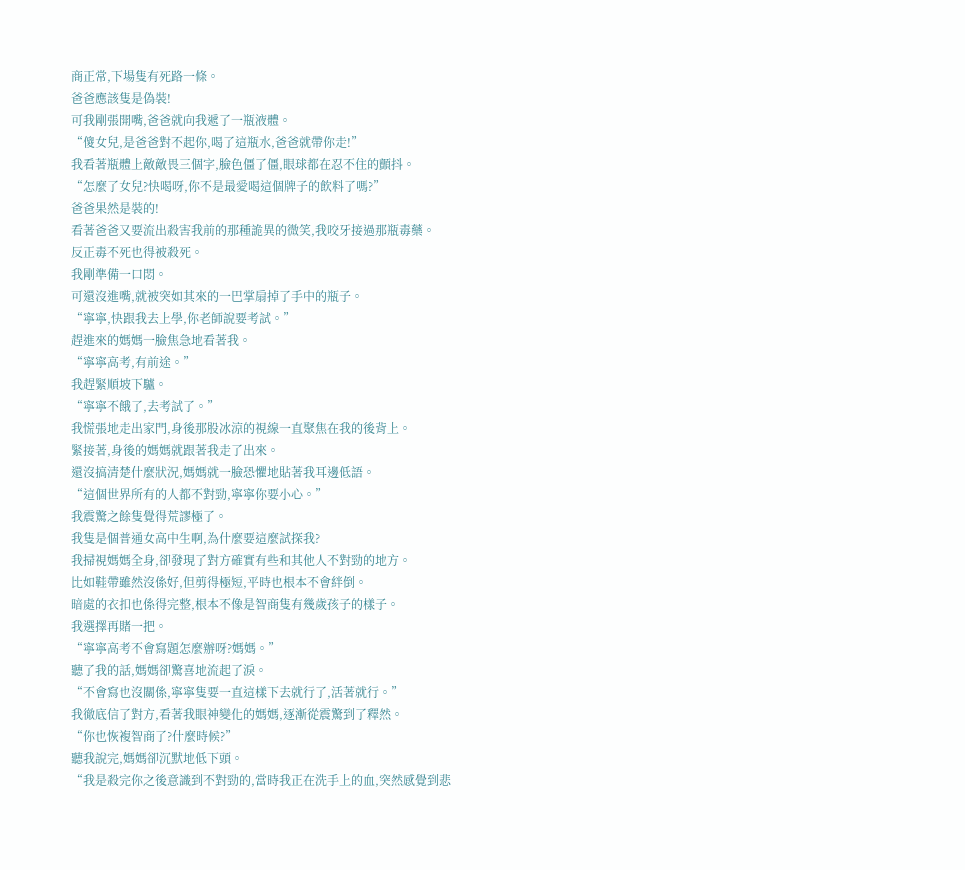商正常,下場隻有死路一條。
爸爸應該隻是偽裝!
可我剛張開嘴,爸爸就向我遞了一瓶液體。
“傻女兒,是爸爸對不起你,喝了這瓶水,爸爸就帶你走!”
我看著瓶體上敵敵畏三個字,臉色僵了僵,眼球都在忍不住的顫抖。
“怎麼了女兒?快喝呀,你不是最愛喝這個牌子的飲料了嗎?”
爸爸果然是裝的!
看著爸爸又要流出殺害我前的那種詭異的微笑,我咬牙接過那瓶毒藥。
反正毒不死也得被殺死。
我剛準備一口悶。
可還沒進嘴,就被突如其來的一巴掌扇掉了手中的瓶子。
“寧寧,快跟我去上學,你老師說要考試。”
趕進來的媽媽一臉焦急地看著我。
“寧寧高考,有前途。”
我趕緊順坡下驢。
“寧寧不餓了,去考試了。”
我慌張地走出家門,身後那股冰涼的視線一直聚焦在我的後背上。
緊接著,身後的媽媽就跟著我走了出來。
還沒搞清楚什麼狀況,媽媽就一臉恐懼地貼著我耳邊低語。
“這個世界所有的人都不對勁,寧寧你要小心。”
我震驚之餘隻覺得荒謬極了。
我隻是個普通女高中生啊,為什麼要這麼試探我?
我掃視媽媽全身,卻發現了對方確實有些和其他人不對勁的地方。
比如鞋帶雖然沒係好,但剪得極短,平時也根本不會絆倒。
暗處的衣扣也係得完整,根本不像是智商隻有幾歲孩子的樣子。
我選擇再賭一把。
“寧寧高考不會寫題怎麼辦呀?媽媽。”
聽了我的話,媽媽卻驚喜地流起了淚。
“不會寫也沒關係,寧寧隻要一直這樣下去就行了,活著就行。”
我徹底信了對方,看著我眼神變化的媽媽,逐漸從震驚到了釋然。
“你也恢複智商了?什麼時候?”
聽我說完,媽媽卻沉默地低下頭。
“我是殺完你之後意識到不對勁的,當時我正在洗手上的血,突然感覺到悲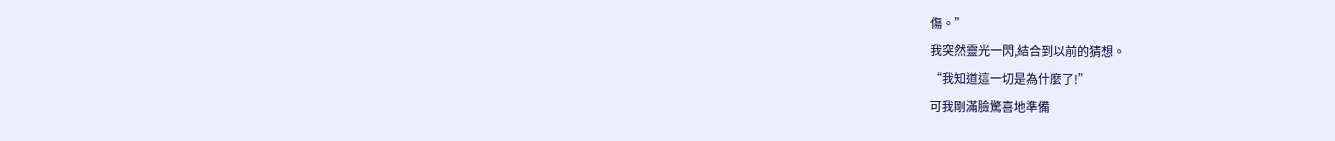傷。”
我突然靈光一閃,結合到以前的猜想。
“我知道這一切是為什麼了!”
可我剛滿臉驚喜地準備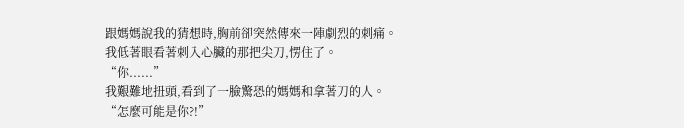跟媽媽說我的猜想時,胸前卻突然傳來一陣劇烈的刺痛。
我低著眼看著刺入心臟的那把尖刀,愣住了。
“你......”
我艱難地扭頭,看到了一臉驚恐的媽媽和拿著刀的人。
“怎麼可能是你?!”